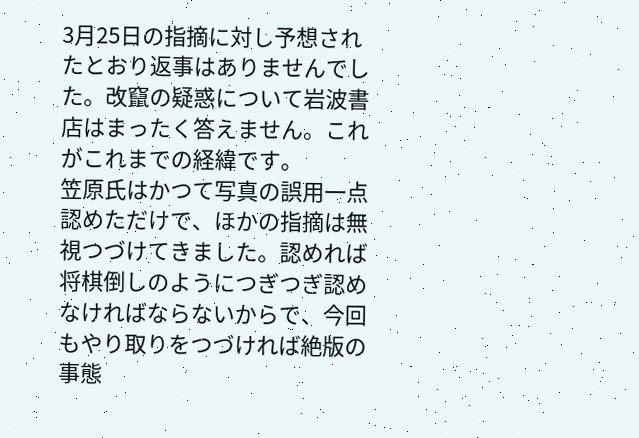3月25日の指摘に対し予想されたとおり返事はありませんでした。改竄の疑惑について岩波書店はまったく答えません。これがこれまでの経緯です。
笠原氏はかつて写真の誤用一点認めただけで、ほかの指摘は無視つづけてきました。認めれば将棋倒しのようにつぎつぎ認めなければならないからで、今回もやり取りをつづければ絶版の事態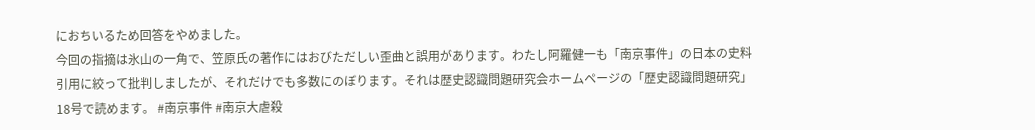におちいるため回答をやめました。
今回の指摘は氷山の一角で、笠原氏の著作にはおびただしい歪曲と誤用があります。わたし阿羅健一も「南京事件」の日本の史料引用に絞って批判しましたが、それだけでも多数にのぼります。それは歴史認識問題研究会ホームページの「歴史認識問題研究」18号で読めます。 #南京事件 #南京大虐殺